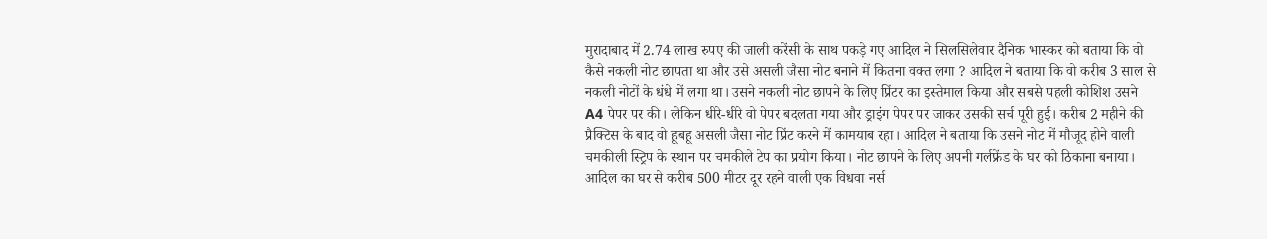मुरादाबाद में 2.74 लाख रुपए की जाली करेंसी के साथ पकड़े गए आदिल ने सिलसिलेवार दैनिक भास्कर को बताया कि वो कैसे नकली नोट छापता था और उसे असली जैसा नोट बनाने में कितना वक्त लगा ? आदिल ने बताया कि वो करीब 3 साल से नकली नोटों के धंधे में लगा था। उसने नकली नोट छापने के लिए प्रिंटर का इस्तेमाल किया और सबसे पहली कोशिश उसने A4 पेपर पर की। लेकिन धीरे-धीरे वो पेपर बदलता गया और ड्राइंग पेपर पर जाकर उसकी सर्च पूरी हुई। करीब 2 महीने की प्रैक्टिस के बाद वो हूबहू असली जैसा नोट प्रिंट करने में कामयाब रहा। आदिल ने बताया कि उसने नोट में मौजूद होने वाली चमकीली स्ट्रिप के स्थान पर चमकीले टेप का प्रयोग किया। नोट छापने के लिए अपनी गर्लफ्रेंड के घर को ठिकाना बनाया। आदिल का घर से करीब 500 मीटर दूर रहने वाली एक विधवा नर्स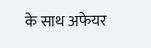के साथ अफेयर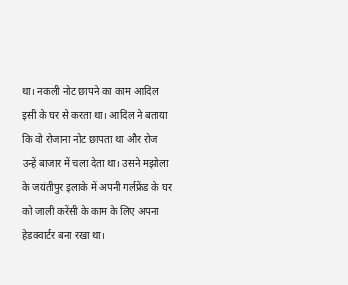था। नकली नोट छापने का काम आदिल इसी के घर से करता था। आदिल ने बताया कि वो रोजाना नोट छापता था और रोज उन्हें बाजार में चला देता था। उसने मझोला के जयंतीपुर इलाके में अपनी गर्लफ्रेंड के घर को जाली करेंसी के काम के लिए अपना हेडक्वार्टर बना रखा था।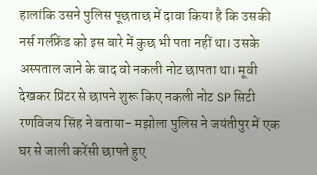हालांकि उसने पुलिस पूछताछ में दावा किया है कि उसकी नर्स गर्लफ्रेंड को इस बारे में कुछ भी पता नहीं था। उसके अस्पताल जाने के बाद वो नकली नोट छापता था। मूवी देखकर प्रिंटर से छापने शुरू किए नकली नोट SP सिटी रणविजय सिंह ने बताया- मझोला पुलिस ने जयंतीपुर में एक घर से जाली करेंसी छापते हुए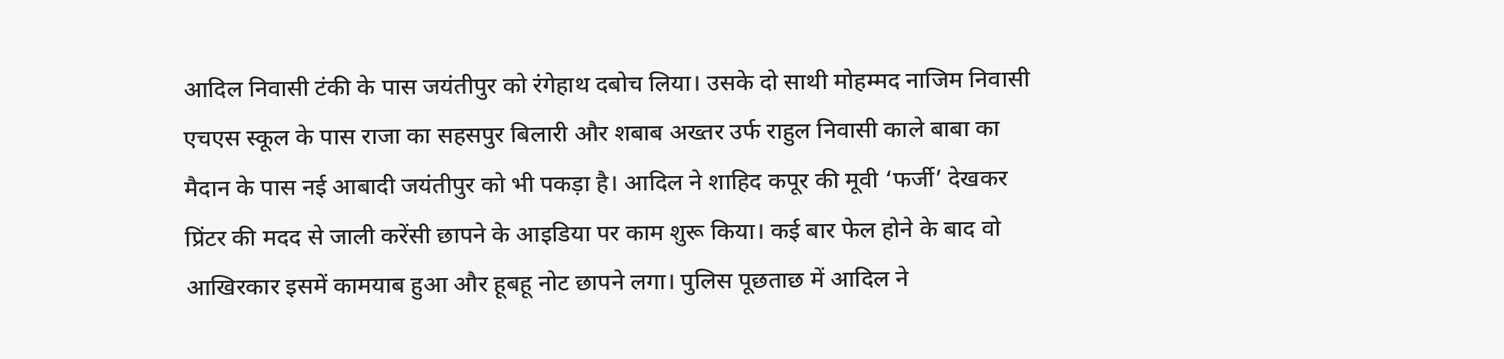आदिल निवासी टंकी के पास जयंतीपुर को रंगेहाथ दबोच लिया। उसके दो साथी मोहम्मद नाजिम निवासी एचएस स्कूल के पास राजा का सहसपुर बिलारी और शबाब अख्तर उर्फ राहुल निवासी काले बाबा का मैदान के पास नई आबादी जयंतीपुर को भी पकड़ा है। आदिल ने शाहिद कपूर की मूवी ‘फर्जी’ देखकर प्रिंटर की मदद से जाली करेंसी छापने के आइडिया पर काम शुरू किया। कई बार फेल होने के बाद वो आखिरकार इसमें कामयाब हुआ और हूबहू नोट छापने लगा। पुलिस पूछताछ में आदिल ने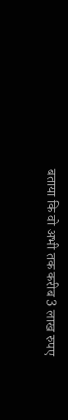बताया कि वो अभी तक करीब 3 लाख रुपए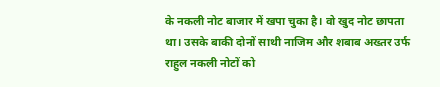के नकली नोट बाजार में खपा चुका है। वो खुद नोट छापता था। उसके बाकी दोनों साथी नाजिम और शबाब अख्तर उर्फ राहुल नकली नोटों को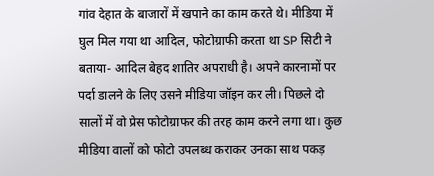गांव देहात के बाजारों में खपाने का काम करते थे। मीडिया में घुल मिल गया था आदिल, फोटोग्राफी करता था SP सिटी ने बताया- आदिल बेहद शातिर अपराधी है। अपने कारनामों पर पर्दा डालने के लिए उसने मीडिया जॉइन कर ली। पिछले दो सालों में वो प्रेस फोटोग्राफर की तरह काम करने लगा था। कुछ मीडिया वालों को फोटो उपलब्ध कराकर उनका साथ पकड़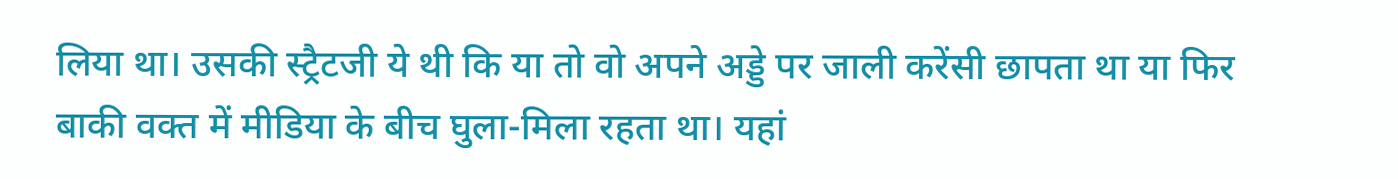लिया था। उसकी स्ट्रैटजी ये थी कि या तो वो अपने अड्डे पर जाली करेंसी छापता था या फिर बाकी वक्त में मीडिया के बीच घुला-मिला रहता था। यहां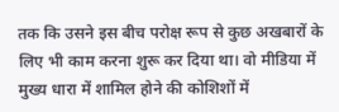तक कि उसने इस बीच परोक्ष रूप से कुछ अखबारों के लिए भी काम करना शुरू कर दिया था। वो मीडिया में मुख्य धारा में शामिल होने की कोशिशों में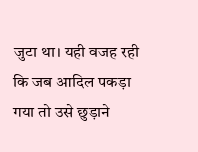जुटा था। यही वजह रही कि जब आदिल पकड़ा गया तो उसे छुड़ाने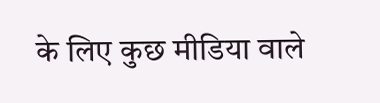के लिए कुछ मीडिया वाले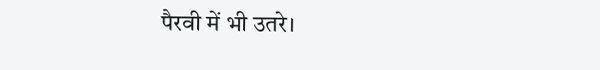पैरवी में भी उतरे।